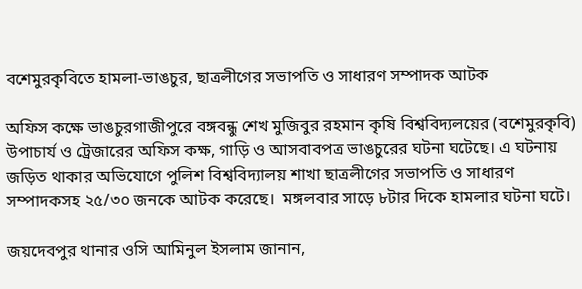বশেমুরকৃবিতে হামলা-ভাঙচুর, ছাত্রলীগের সভাপতি ও সাধারণ সম্পাদক আটক

অফিস কক্ষে ভাঙচুরগাজীপুরে বঙ্গবন্ধু শেখ মুজিবুর রহমান কৃষি বিশ্ববিদ্যলয়ের (বশেমুরকৃবি) উপাচার্য ও ট্রেজারের অফিস কক্ষ, গাড়ি ও আসবাবপত্র ভাঙচুরের ঘটনা ঘটেছে। এ ঘটনায় জড়িত থাকার অভিযোগে পুলিশ বিশ্ববিদ্যালয় শাখা ছাত্রলীগের সভাপতি ও সাধারণ সম্পাদকসহ ২৫/৩০ জনকে আটক করেছে।  মঙ্গলবার সাড়ে ৮টার দিকে হামলার ঘটনা ঘটে।

জয়দেবপুর থানার ওসি আমিনুল ইসলাম জানান,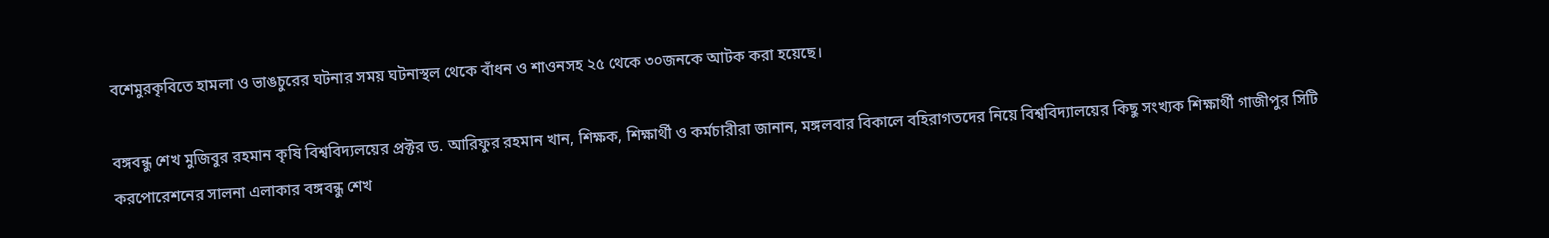বশেমুরকৃবিতে হামলা ও ভাঙচুরের ঘটনার সময় ঘটনাস্থল থেকে বাঁধন ও শাওনসহ ২৫ থেকে ৩০জনকে আটক করা হয়েছে।

বঙ্গবন্ধু শেখ মুজিবুর রহমান কৃষি বিশ্ববিদ্যলয়ের প্রক্টর ড. আরিফুর রহমান খান, শিক্ষক, শিক্ষার্থী ও কর্মচারীরা জানান, মঙ্গলবার বিকালে বহিরাগতদের নিয়ে বিশ্ববিদ্যালয়ের কিছু সংখ্যক শিক্ষার্থী গাজীপুর সিটি করপোরেশনের সালনা এলাকার বঙ্গবন্ধু শেখ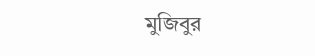মুজিবুর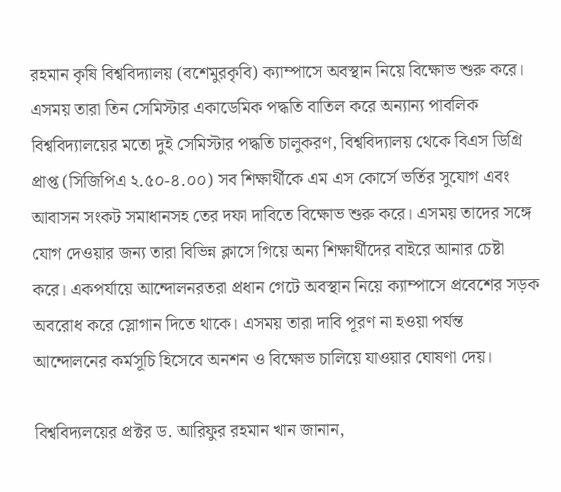রহমান কৃষি বিশ্ববিদ্যালয় (বশেমুরকৃবি) ক্যাম্পাসে অবস্থান নিয়ে বিক্ষোভ শুরু করে। এসময় তারা তিন সেমিস্টার একাডেমিক পদ্ধতি বাতিল করে অন্যান্য পাবলিক বিশ্ববিদ্যালয়ের মতো দুই সেমিস্টার পদ্ধতি চালুকরণ, বিশ্ববিদ্যালয় থেকে বিএস ডিগ্রি প্রাপ্ত (সিজিপিএ ২.৫০-৪.০০) সব শিক্ষার্থীকে এম এস কোর্সে ভর্তির সুযোগ এবং আবাসন সংকট সমাধানসহ তের দফা দাবিতে বিক্ষোভ শুরু করে। এসময় তাদের সঙ্গে যোগ দেওয়ার জন্য তারা বিভিন্ন ক্লাসে গিয়ে অন্য শিক্ষার্থীদের বাইরে আনার চেষ্টা করে। একপর্যায়ে আন্দোলনরতরা প্রধান গেটে অবস্থান নিয়ে ক্যাম্পাসে প্রবেশের সড়ক অবরোধ করে স্লোগান দিতে থাকে। এসময় তারা দাবি পূরণ না হওয়া পর্যন্ত আন্দোলনের কর্মসূচি হিসেবে অনশন ও বিক্ষোভ চালিয়ে যাওয়ার ঘোষণা দেয়।

বিশ্ববিদ্যলয়ের প্রক্টর ড. আরিফুর রহমান খান জানান,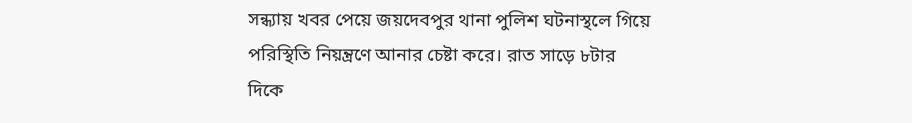সন্ধ্যায় খবর পেয়ে জয়দেবপুর থানা পুলিশ ঘটনাস্থলে গিয়ে পরিস্থিতি নিয়ন্ত্রণে আনার চেষ্টা করে। রাত সাড়ে ৮টার দিকে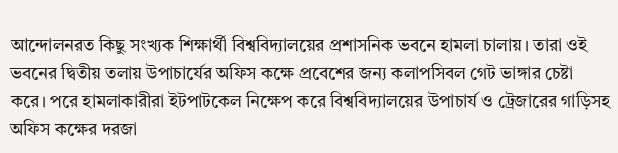আন্দোলনরত কিছু সংখ্যক শিক্ষার্থী বিশ্ববিদ্যালয়ের প্রশাসনিক ভবনে হামলা চালায়। তারা ওই ভবনের দ্বিতীয় তলায় উপাচার্যের অফিস কক্ষে প্রবেশের জন্য কলাপসিবল গেট ভাঙ্গার চেষ্টা করে। পরে হামলাকারীরা ইটপাটকেল নিক্ষেপ করে বিশ্ববিদ্যালয়ের উপাচার্য ও ট্রেজারের গাড়িসহ অফিস কক্ষের দরজা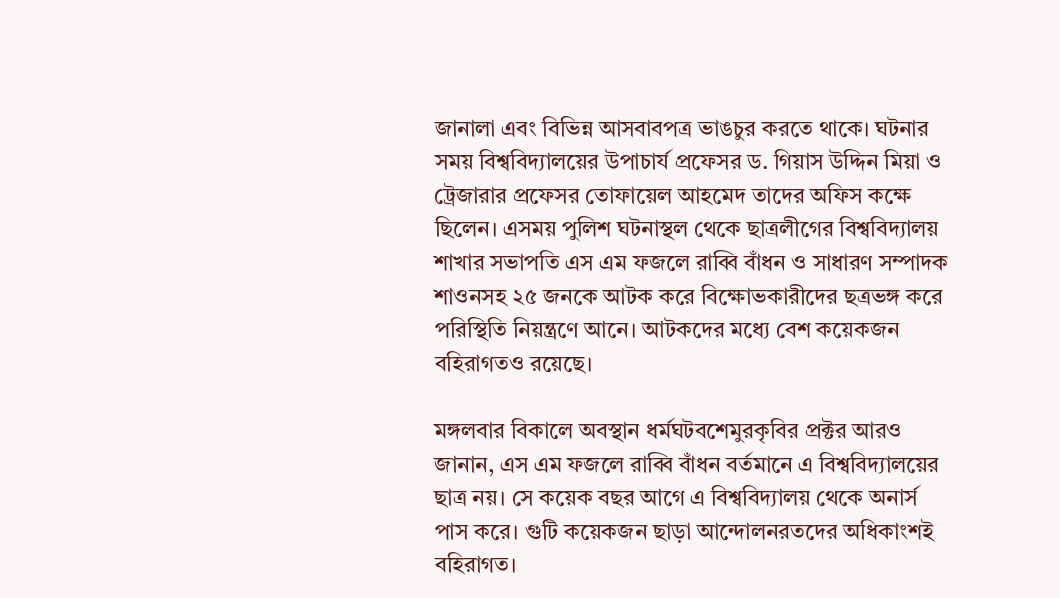জানালা এবং বিভিন্ন আসবাবপত্র ভাঙচুর করতে থাকে। ঘটনার সময় বিশ্ববিদ্যালয়ের উপাচার্য প্রফেসর ড. গিয়াস উদ্দিন মিয়া ও ট্রেজারার প্রফেসর তোফায়েল আহমেদ তাদের অফিস কক্ষে ছিলেন। এসময় পুলিশ ঘটনাস্থল থেকে ছাত্রলীগের বিশ্ববিদ্যালয় শাখার সভাপতি এস এম ফজলে রাব্বি বাঁধন ও সাধারণ সম্পাদক শাওনসহ ২৫ জনকে আটক করে বিক্ষোভকারীদের ছত্রভঙ্গ করে পরিস্থিতি নিয়ন্ত্রণে আনে। আটকদের মধ্যে বেশ কয়েকজন বহিরাগতও রয়েছে।

মঙ্গলবার বিকালে অবস্থান ধর্মঘটবশেমুরকৃবির প্রক্টর আরও জানান, এস এম ফজলে রাব্বি বাঁধন বর্তমানে এ বিশ্ববিদ্যালয়ের ছাত্র নয়। সে কয়েক বছর আগে এ বিশ্ববিদ্যালয় থেকে অনার্স পাস করে। গুটি কয়েকজন ছাড়া আন্দোলনরতদের অধিকাংশই বহিরাগত।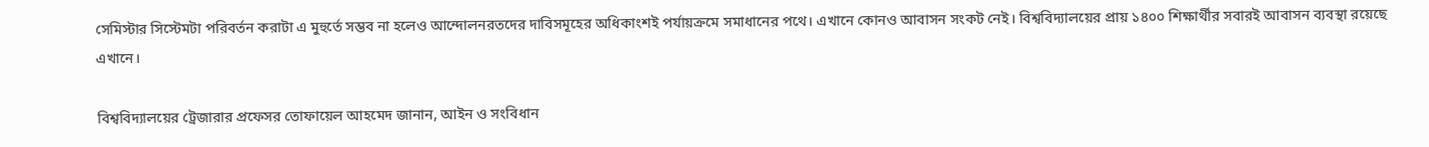সেমিস্টার সিস্টেমটা পরিবর্তন করাটা এ মুহুর্তে সম্ভব না হলেও আন্দোলনরতদের দাবিসমূহের অধিকাংশই পর্যায়ক্রমে সমাধানের পথে। এখানে কোনও আবাসন সংকট নেই। বিশ্ববিদ্যালয়ের প্রায় ১৪০০ শিক্ষার্থীর সবারই আবাসন ব্যবস্থা রয়েছে এখানে।

বিশ্ববিদ্যালয়ের ট্রেজারার প্রফেসর তোফায়েল আহমেদ জানান, আইন ও সংবিধান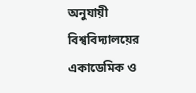অনুযায়ী বিশ্ববিদ্যালয়ের একাডেমিক ও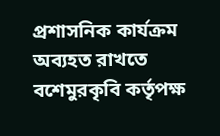প্রশাসনিক কার্যক্রম অব্যহত রাখতে বশেমুরকৃবি কর্তৃপক্ষ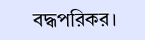বদ্ধপরিকর।